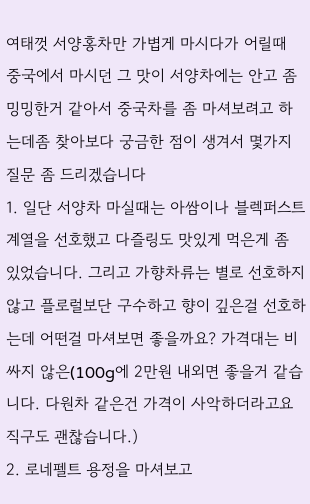여태껏 서양홍차만 가볍게 마시다가 어릴때 중국에서 마시던 그 맛이 서양차에는 안고 좀 밍밍한거 같아서 중국차를 좀 마셔보려고 하는데좀 찾아보다 궁금한 점이 생겨서 몇가지 질문 좀 드리겠습니다
1. 일단 서양차 마실때는 아쌈이나 블렉퍼스트 계열을 선호했고 다즐링도 맛있게 먹은게 좀 있었습니다. 그리고 가향차류는 별로 선호하지 않고 플로럴보단 구수하고 향이 깊은걸 선호하는데 어떤걸 마셔보면 좋을까요? 가격대는 비싸지 않은(100g에 2만원 내외면 좋을거 같습니다. 다원차 같은건 가격이 사악하더라고요 직구도 괜찮습니다.)
2. 로네펠트 용정을 마셔보고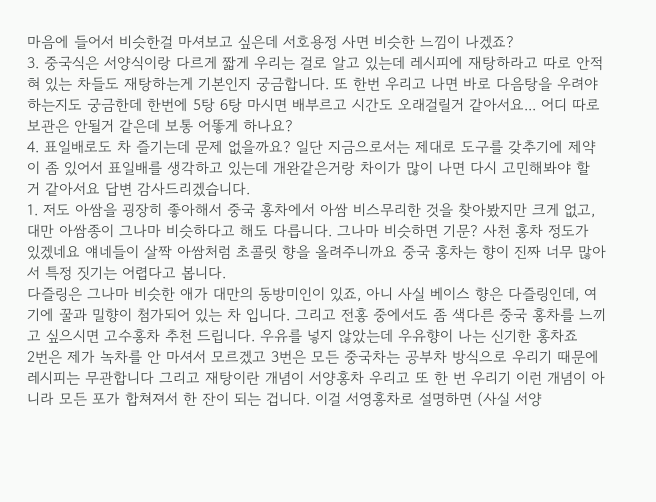마음에 들어서 비슷한걸 마셔보고 싶은데 서호용정 사면 비슷한 느낌이 나겠죠?
3. 중국식은 서양식이랑 다르게 짧게 우리는 걸로 알고 있는데 레시피에 재탕하라고 따로 안적혀 있는 차들도 재탕하는게 기본인지 궁금합니다. 또 한번 우리고 나면 바로 다음탕을 우려야 하는지도 궁금한데 한번에 5탕 6탕 마시면 배부르고 시간도 오래걸릴거 같아서요... 어디 따로 보관은 안될거 같은데 보통 어똫게 하나요?
4. 표일배로도 차 즐기는데 문제 없을까요? 일단 지금으로서는 제대로 도구를 갖추기에 제약이 좀 있어서 표일배를 생각하고 있는데 개완같은거랑 차이가 많이 나면 다시 고민해봐야 할 거 같아서요 답변 감사드리겠습니다.
1. 저도 아쌈을 굉장히 좋아해서 중국 홍차에서 아쌈 비스무리한 것을 찾아봤지만 크게 없고, 대만 아쌈종이 그나마 비슷하다고 해도 다릅니다. 그나마 비슷하면 기문? 사천 홍차 정도가 있겠네요 얘네들이 살짝 아쌈처럼 초콜릿 향을 올려주니까요 중국 홍차는 향이 진짜 너무 많아서 특정 짓기는 어렵다고 봅니다.
다즐링은 그나마 비슷한 애가 대만의 동방미인이 있죠, 아니 사실 베이스 향은 다즐링인데, 여기에 꿀과 밀향이 첨가되어 있는 차 입니다. 그리고 전홍 중에서도 좀 색다른 중국 홍차를 느끼고 싶으시면 고수홍차 추천 드립니다. 우유를 넣지 않았는데 우유향이 나는 신기한 홍차죠
2번은 제가 녹차를 안 마셔서 모르겠고 3번은 모든 중국차는 공부차 방식으로 우리기 때문에 레시피는 무관합니다 그리고 재탕이란 개념이 서양홍차 우리고 또 한 번 우리기 이런 개념이 아니라 모든 포가 합쳐져서 한 잔이 되는 겁니다. 이걸 서영홍차로 설명하면 (사실 서양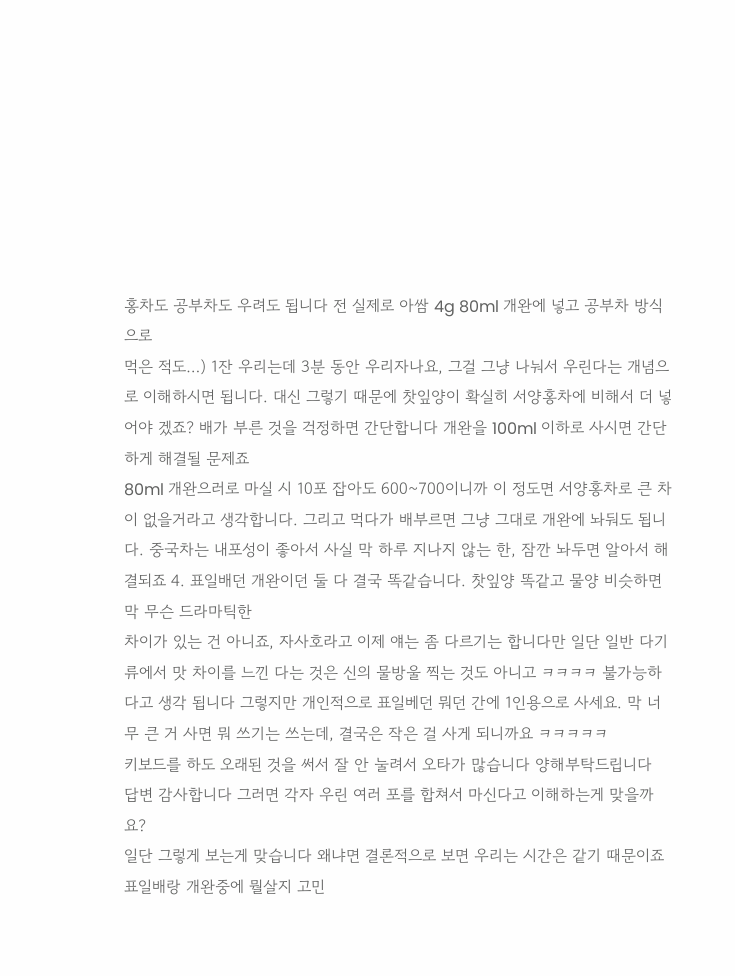홍차도 공부차도 우려도 됩니다 전 실제로 아쌈 4g 80ml 개완에 넣고 공부차 방식으로
먹은 적도…) 1잔 우리는데 3분 동안 우리자나요, 그걸 그냥 나눠서 우린다는 개념으로 이해하시면 됩니다. 대신 그렇기 때문에 찻잎양이 확실히 서양홍차에 비해서 더 넣어야 겠죠? 배가 부른 것을 걱정하면 간단합니다 개완을 100ml 이하로 사시면 간단하게 해결될 문제죠
80ml 개완으러로 마실 시 10포 잡아도 600~700이니까 이 정도면 서양홍차로 큰 차이 없을거라고 생각합니다. 그리고 먹다가 배부르면 그냥 그대로 개완에 놔둬도 됩니다. 중국차는 내포성이 좋아서 사실 막 하루 지나지 않는 한, 잠깐 놔두면 알아서 해결되죠 4. 표일배던 개완이던 둘 다 결국 똑같습니다. 찻잎양 똑같고 물양 비슷하면 막 무슨 드라마틱한
차이가 있는 건 아니죠, 자사호라고 이제 얘는 좀 다르기는 합니다만 일단 일반 다기류에서 맛 차이를 느낀 다는 것은 신의 물방울 찍는 것도 아니고 ㅋㅋㅋㅋ 불가능하다고 생각 됩니다 그렇지만 개인적으로 표일베던 뭐던 간에 1인용으로 사세요. 막 너무 큰 거 사면 뭐 쓰기는 쓰는데, 결국은 작은 걸 사게 되니까요 ㅋㅋㅋㅋㅋ
키보드를 하도 오래된 것을 써서 잘 안 눌려서 오타가 많습니다 양해부탁드립니다
답변 감사합니다 그러면 각자 우린 여러 포를 합쳐서 마신다고 이해하는게 맞을까요?
일단 그렇게 보는게 맞습니다 왜냐면 결론적으로 보면 우리는 시간은 같기 때문이죠
표일배랑 개완중에 뭘살지 고민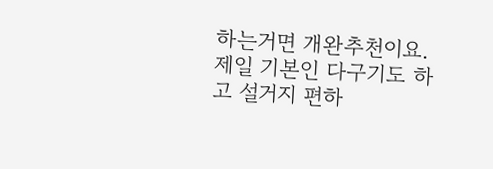하는거면 개완추천이요. 제일 기본인 다구기도 하고 설거지 편하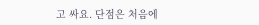고 싸요. 단점은 처음에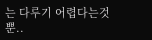는 다루기 어렵다는것뿐..